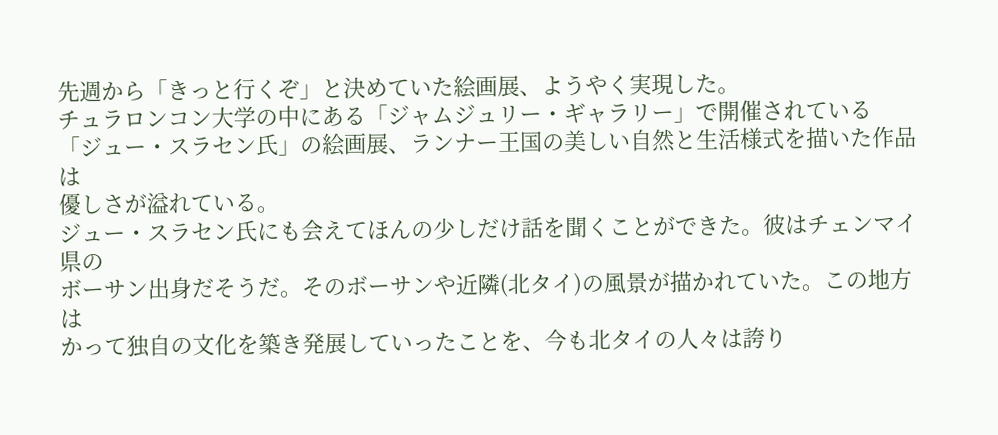先週から「きっと行くぞ」と決めていた絵画展、ようやく実現した。
チュラロンコン大学の中にある「ジャムジュリー・ギャラリー」で開催されている
「ジュー・スラセン氏」の絵画展、ランナー王国の美しい自然と生活様式を描いた作品は
優しさが溢れている。
ジュー・スラセン氏にも会えてほんの少しだけ話を聞くことができた。彼はチェンマイ県の
ボーサン出身だそうだ。そのボーサンや近隣(北タイ)の風景が描かれていた。この地方は
かって独自の文化を築き発展していったことを、今も北タイの人々は誇り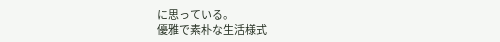に思っている。
優雅で素朴な生活様式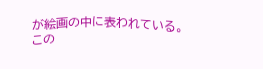が絵画の中に表われている。
この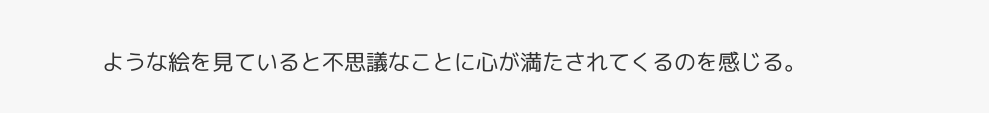ような絵を見ていると不思議なことに心が満たされてくるのを感じる。